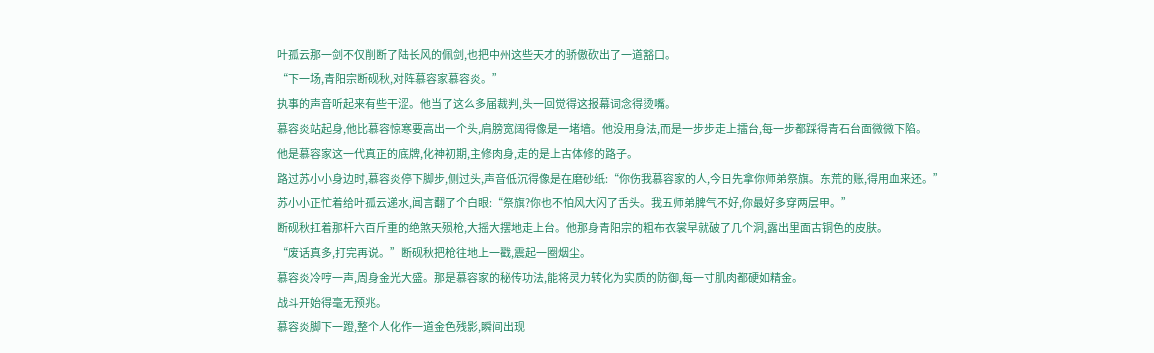叶孤云那一剑不仅削断了陆长风的佩剑,也把中州这些天才的骄傲砍出了一道豁口。
“下一场,青阳宗断砚秋,对阵慕容家慕容炎。”
执事的声音听起来有些干涩。他当了这么多届裁判,头一回觉得这报幕词念得烫嘴。
慕容炎站起身,他比慕容惊寒要高出一个头,肩膀宽阔得像是一堵墙。他没用身法,而是一步步走上擂台,每一步都踩得青石台面微微下陷。
他是慕容家这一代真正的底牌,化神初期,主修肉身,走的是上古体修的路子。
路过苏小小身边时,慕容炎停下脚步,侧过头,声音低沉得像是在磨砂纸:“你伤我慕容家的人,今日先拿你师弟祭旗。东荒的账,得用血来还。”
苏小小正忙着给叶孤云递水,闻言翻了个白眼:“祭旗?你也不怕风大闪了舌头。我五师弟脾气不好,你最好多穿两层甲。”
断砚秋扛着那杆六百斤重的绝煞天殒枪,大摇大摆地走上台。他那身青阳宗的粗布衣裳早就破了几个洞,露出里面古铜色的皮肤。
“废话真多,打完再说。”断砚秋把枪往地上一戳,震起一圈烟尘。
慕容炎冷哼一声,周身金光大盛。那是慕容家的秘传功法,能将灵力转化为实质的防御,每一寸肌肉都硬如精金。
战斗开始得毫无预兆。
慕容炎脚下一蹬,整个人化作一道金色残影,瞬间出现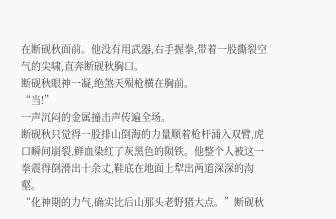在断砚秋面前。他没有用武器,右手握拳,带着一股撕裂空气的尖啸,直奔断砚秋胸口。
断砚秋眼神一凝,绝煞天殒枪横在胸前。
“当!”
一声沉闷的金属撞击声传遍全场。
断砚秋只觉得一股排山倒海的力量顺着枪杆涌入双臂,虎口瞬间崩裂,鲜血染红了灰黑色的陨铁。他整个人被这一拳震得倒滑出十余丈,鞋底在地面上犁出两道深深的沟壑。
“化神期的力气,确实比后山那头老野猪大点。”断砚秋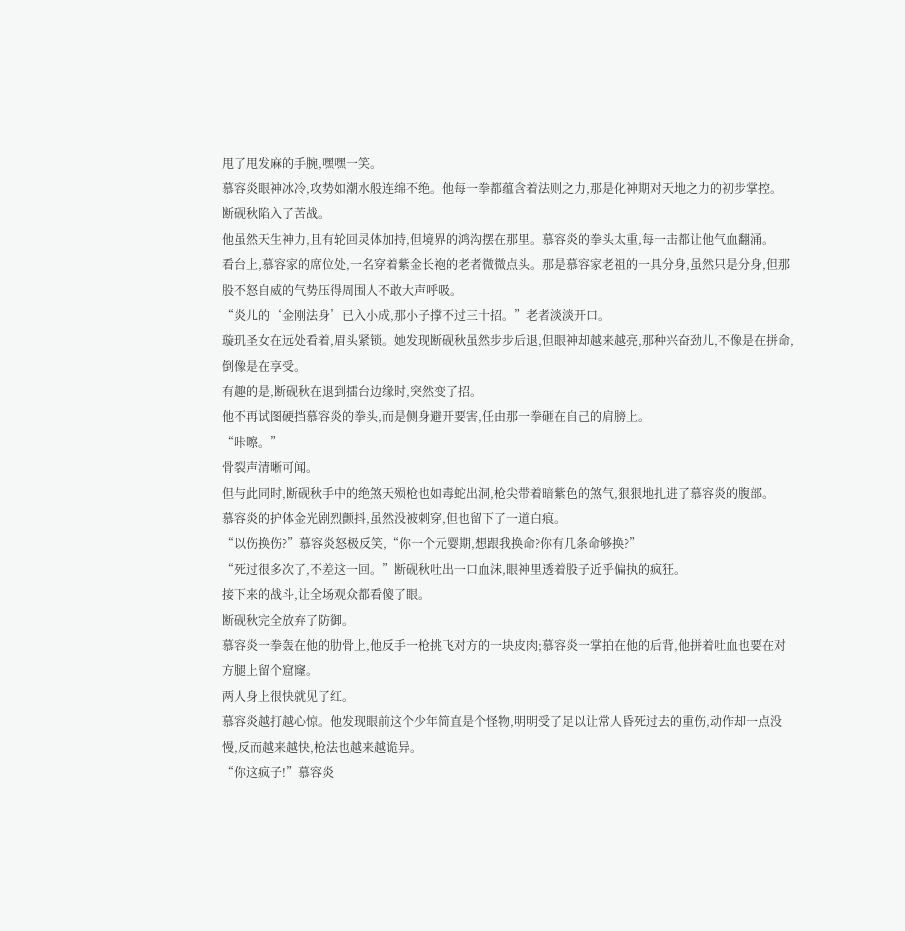甩了甩发麻的手腕,嘿嘿一笑。
慕容炎眼神冰冷,攻势如潮水般连绵不绝。他每一拳都蕴含着法则之力,那是化神期对天地之力的初步掌控。
断砚秋陷入了苦战。
他虽然天生神力,且有轮回灵体加持,但境界的鸿沟摆在那里。慕容炎的拳头太重,每一击都让他气血翻涌。
看台上,慕容家的席位处,一名穿着紫金长袍的老者微微点头。那是慕容家老祖的一具分身,虽然只是分身,但那股不怒自威的气势压得周围人不敢大声呼吸。
“炎儿的‘金刚法身’已入小成,那小子撑不过三十招。”老者淡淡开口。
璇玑圣女在远处看着,眉头紧锁。她发现断砚秋虽然步步后退,但眼神却越来越亮,那种兴奋劲儿,不像是在拼命,倒像是在享受。
有趣的是,断砚秋在退到擂台边缘时,突然变了招。
他不再试图硬挡慕容炎的拳头,而是侧身避开要害,任由那一拳砸在自己的肩膀上。
“咔嚓。”
骨裂声清晰可闻。
但与此同时,断砚秋手中的绝煞天殒枪也如毒蛇出洞,枪尖带着暗紫色的煞气,狠狠地扎进了慕容炎的腹部。
慕容炎的护体金光剧烈颤抖,虽然没被刺穿,但也留下了一道白痕。
“以伤换伤?”慕容炎怒极反笑,“你一个元婴期,想跟我换命?你有几条命够换?”
“死过很多次了,不差这一回。”断砚秋吐出一口血沫,眼神里透着股子近乎偏执的疯狂。
接下来的战斗,让全场观众都看傻了眼。
断砚秋完全放弃了防御。
慕容炎一拳轰在他的肋骨上,他反手一枪挑飞对方的一块皮肉;慕容炎一掌拍在他的后背,他拼着吐血也要在对方腿上留个窟窿。
两人身上很快就见了红。
慕容炎越打越心惊。他发现眼前这个少年简直是个怪物,明明受了足以让常人昏死过去的重伤,动作却一点没慢,反而越来越快,枪法也越来越诡异。
“你这疯子!”慕容炎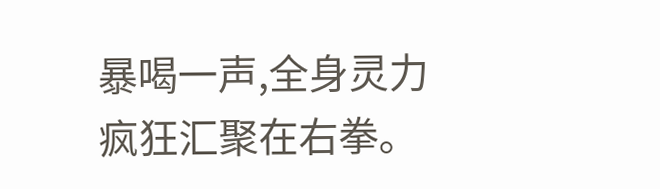暴喝一声,全身灵力疯狂汇聚在右拳。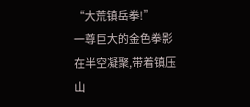“大荒镇岳拳!”
一尊巨大的金色拳影在半空凝聚,带着镇压山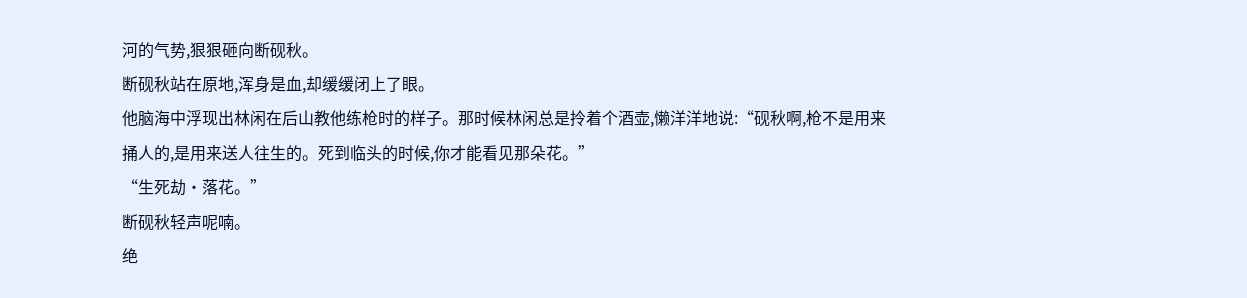河的气势,狠狠砸向断砚秋。
断砚秋站在原地,浑身是血,却缓缓闭上了眼。
他脑海中浮现出林闲在后山教他练枪时的样子。那时候林闲总是拎着个酒壶,懒洋洋地说:“砚秋啊,枪不是用来捅人的,是用来送人往生的。死到临头的时候,你才能看见那朵花。”
“生死劫·落花。”
断砚秋轻声呢喃。
绝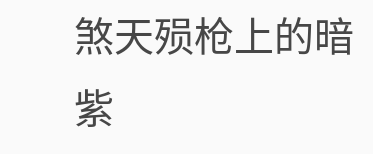煞天殒枪上的暗紫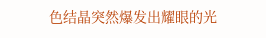色结晶突然爆发出耀眼的光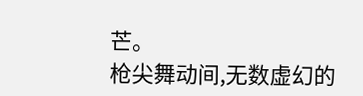芒。
枪尖舞动间,无数虚幻的